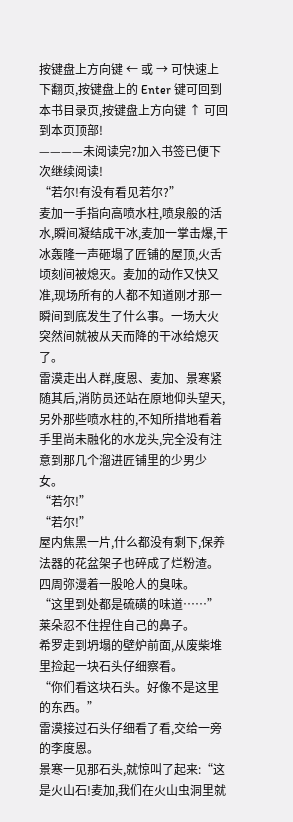按键盘上方向键 ← 或 → 可快速上下翻页,按键盘上的 Enter 键可回到本书目录页,按键盘上方向键 ↑ 可回到本页顶部!
————未阅读完?加入书签已便下次继续阅读!
“若尔!有没有看见若尔?”
麦加一手指向高喷水柱,喷泉般的活水,瞬间凝结成干冰,麦加一掌击爆,干冰轰隆一声砸塌了匠铺的屋顶,火舌顷刻间被熄灭。麦加的动作又快又准,现场所有的人都不知道刚才那一瞬间到底发生了什么事。一场大火突然间就被从天而降的干冰给熄灭了。
雷漠走出人群,度恩、麦加、景寒紧随其后,消防员还站在原地仰头望天,另外那些喷水柱的,不知所措地看着手里尚未融化的水龙头,完全没有注意到那几个溜进匠铺里的少男少女。
“若尔!”
“若尔!”
屋内焦黑一片,什么都没有剩下,保养法器的花盆架子也碎成了烂粉渣。
四周弥漫着一股呛人的臭味。
“这里到处都是硫磺的味道……”
莱朵忍不住捏住自己的鼻子。
希罗走到坍塌的壁炉前面,从废柴堆里捡起一块石头仔细察看。
“你们看这块石头。好像不是这里的东西。”
雷漠接过石头仔细看了看,交给一旁的李度恩。
景寒一见那石头,就惊叫了起来:“这是火山石!麦加,我们在火山虫洞里就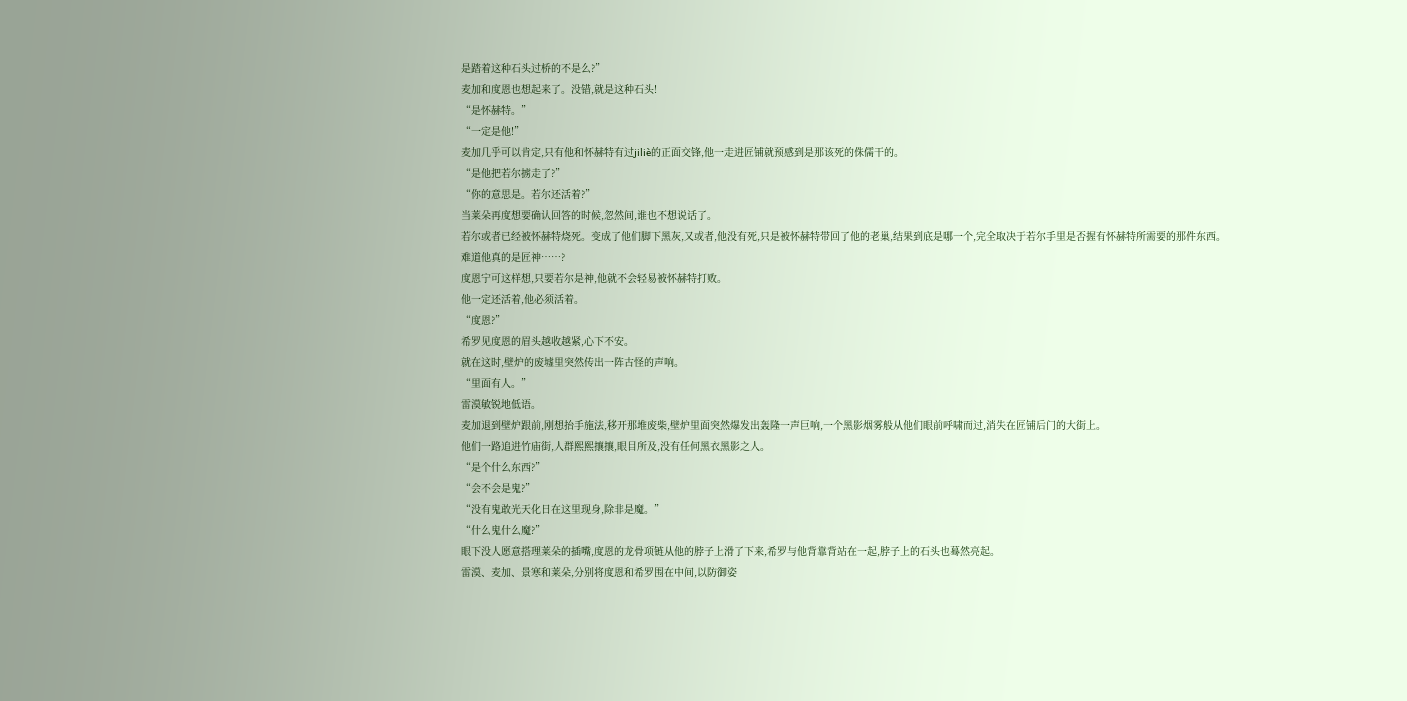是踏着这种石头过桥的不是么?”
麦加和度恩也想起来了。没错,就是这种石头!
“是怀赫特。”
“一定是他!”
麦加几乎可以肯定,只有他和怀赫特有过jiliè的正面交锋,他一走进匠铺就预感到是那该死的侏儒干的。
“是他把若尔掳走了?”
“你的意思是。若尔还活着?”
当莱朵再度想要确认回答的时候,忽然间,谁也不想说话了。
若尔或者已经被怀赫特烧死。变成了他们脚下黑灰,又或者,他没有死,只是被怀赫特带回了他的老巢,结果到底是哪一个,完全取决于若尔手里是否握有怀赫特所需要的那件东西。
难道他真的是匠神……?
度恩宁可这样想,只要若尔是神,他就不会轻易被怀赫特打败。
他一定还活着,他必须活着。
“度恩?”
希罗见度恩的眉头越收越紧,心下不安。
就在这时,壁炉的废墟里突然传出一阵古怪的声响。
“里面有人。”
雷漠敏锐地低语。
麦加退到壁炉跟前,刚想抬手施法,移开那堆废柴,壁炉里面突然爆发出轰隆一声巨响,一个黑影烟雾般从他们眼前呼啸而过,消失在匠铺后门的大街上。
他们一路追进竹庙街,人群熙熙攘攘,眼目所及,没有任何黑衣黑影之人。
“是个什么东西?”
“会不会是鬼?”
“没有鬼敢光天化日在这里现身,除非是魔。”
“什么鬼什么魔?”
眼下没人愿意搭理莱朵的插嘴,度恩的龙骨项链从他的脖子上滑了下来,希罗与他背靠背站在一起,脖子上的石头也蓦然亮起。
雷漠、麦加、景寒和莱朵,分别将度恩和希罗围在中间,以防御姿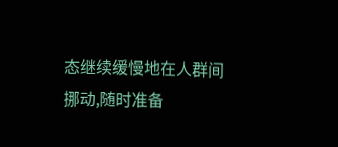态继续缓慢地在人群间挪动,随时准备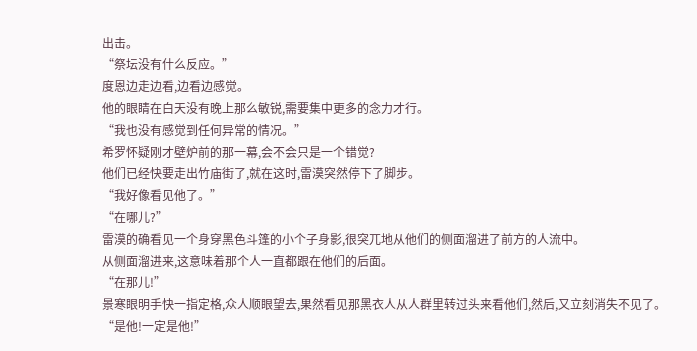出击。
“祭坛没有什么反应。”
度恩边走边看,边看边感觉。
他的眼睛在白天没有晚上那么敏锐,需要集中更多的念力才行。
“我也没有感觉到任何异常的情况。”
希罗怀疑刚才壁炉前的那一幕,会不会只是一个错觉?
他们已经快要走出竹庙街了,就在这时,雷漠突然停下了脚步。
“我好像看见他了。”
“在哪儿?”
雷漠的确看见一个身穿黑色斗篷的小个子身影,很突兀地从他们的侧面溜进了前方的人流中。
从侧面溜进来,这意味着那个人一直都跟在他们的后面。
“在那儿!”
景寒眼明手快一指定格,众人顺眼望去,果然看见那黑衣人从人群里转过头来看他们,然后,又立刻消失不见了。
“是他!一定是他!”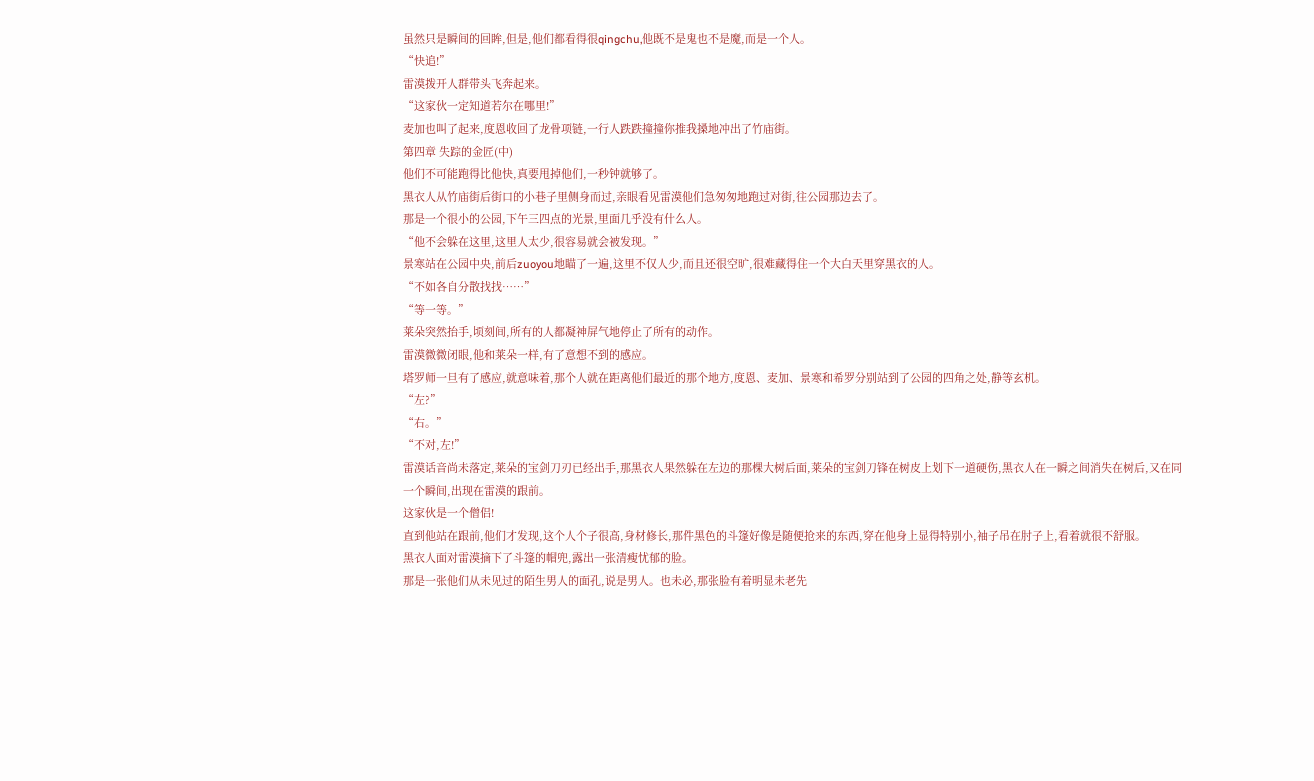虽然只是瞬间的回眸,但是,他们都看得很qingchu,他既不是鬼也不是魔,而是一个人。
“快追!”
雷漠拨开人群带头飞奔起来。
“这家伙一定知道若尔在哪里!”
麦加也叫了起来,度恩收回了龙骨项链,一行人跌跌撞撞你推我搡地冲出了竹庙街。
第四章 失踪的金匠(中)
他们不可能跑得比他快,真要甩掉他们,一秒钟就够了。
黑衣人从竹庙街后街口的小巷子里侧身而过,亲眼看见雷漠他们急匆匆地跑过对街,往公园那边去了。
那是一个很小的公园,下午三四点的光景,里面几乎没有什么人。
“他不会躲在这里,这里人太少,很容易就会被发现。”
景寒站在公园中央,前后zuoyou地瞄了一遍,这里不仅人少,而且还很空旷,很难藏得住一个大白天里穿黑衣的人。
“不如各自分散找找……”
“等一等。”
莱朵突然抬手,顷刻间,所有的人都凝神屏气地停止了所有的动作。
雷漠微微闭眼,他和莱朵一样,有了意想不到的感应。
塔罗师一旦有了感应,就意味着,那个人就在距离他们最近的那个地方,度恩、麦加、景寒和希罗分别站到了公园的四角之处,静等玄机。
“左?”
“右。”
“不对,左!”
雷漠话音尚未落定,莱朵的宝剑刀刃已经出手,那黑衣人果然躲在左边的那棵大树后面,莱朵的宝剑刀锋在树皮上划下一道硬伤,黑衣人在一瞬之间消失在树后,又在同一个瞬间,出现在雷漠的跟前。
这家伙是一个僧侣!
直到他站在跟前,他们才发现,这个人个子很高,身材修长,那件黑色的斗篷好像是随便抢来的东西,穿在他身上显得特别小,袖子吊在肘子上,看着就很不舒服。
黑衣人面对雷漠摘下了斗篷的帽兜,露出一张清瘦忧郁的脸。
那是一张他们从未见过的陌生男人的面孔,说是男人。也未必,那张脸有着明显未老先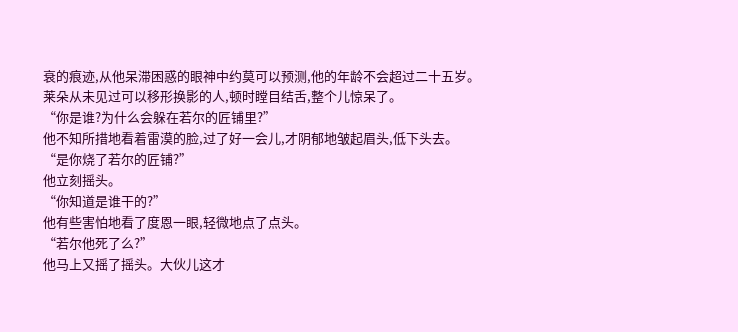衰的痕迹,从他呆滞困惑的眼神中约莫可以预测,他的年龄不会超过二十五岁。
莱朵从未见过可以移形换影的人,顿时瞠目结舌,整个儿惊呆了。
“你是谁?为什么会躲在若尔的匠铺里?”
他不知所措地看着雷漠的脸,过了好一会儿,才阴郁地皱起眉头,低下头去。
“是你烧了若尔的匠铺?”
他立刻摇头。
“你知道是谁干的?”
他有些害怕地看了度恩一眼,轻微地点了点头。
“若尔他死了么?”
他马上又摇了摇头。大伙儿这才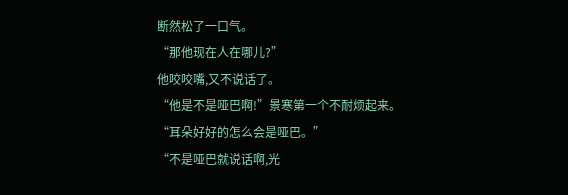断然松了一口气。
“那他现在人在哪儿?”
他咬咬嘴,又不说话了。
“他是不是哑巴啊!”景寒第一个不耐烦起来。
“耳朵好好的怎么会是哑巴。”
“不是哑巴就说话啊,光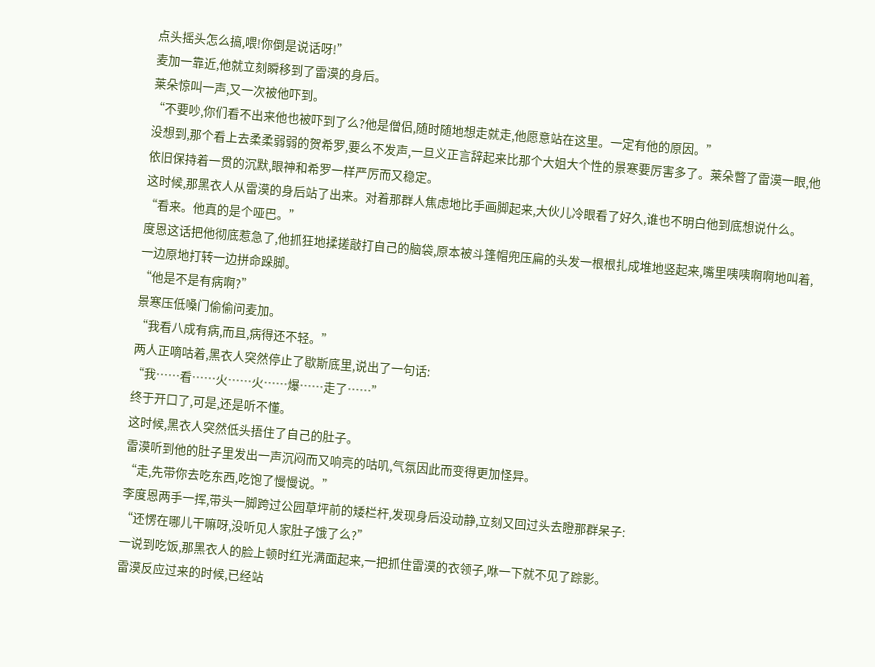点头摇头怎么搞,喂!你倒是说话呀!”
麦加一靠近,他就立刻瞬移到了雷漠的身后。
莱朵惊叫一声,又一次被他吓到。
“不要吵,你们看不出来他也被吓到了么?他是僧侣,随时随地想走就走,他愿意站在这里。一定有他的原因。”
没想到,那个看上去柔柔弱弱的贺希罗,要么不发声,一旦义正言辞起来比那个大姐大个性的景寒要厉害多了。莱朵瞥了雷漠一眼,他依旧保持着一贯的沉默,眼神和希罗一样严厉而又稳定。
这时候,那黑衣人从雷漠的身后站了出来。对着那群人焦虑地比手画脚起来,大伙儿冷眼看了好久,谁也不明白他到底想说什么。
“看来。他真的是个哑巴。”
度恩这话把他彻底惹急了,他抓狂地揉搓敲打自己的脑袋,原本被斗篷帽兜压扁的头发一根根扎成堆地竖起来,嘴里咦咦啊啊地叫着,一边原地打转一边拼命跺脚。
“他是不是有病啊?”
景寒压低嗓门偷偷问麦加。
“我看八成有病,而且,病得还不轻。”
两人正嘀咕着,黑衣人突然停止了歇斯底里,说出了一句话:
“我……看……火……火……爆……走了……”
终于开口了,可是,还是听不懂。
这时候,黑衣人突然低头捂住了自己的肚子。
雷漠听到他的肚子里发出一声沉闷而又响亮的咕叽,气氛因此而变得更加怪异。
“走,先带你去吃东西,吃饱了慢慢说。”
李度恩两手一挥,带头一脚跨过公园草坪前的矮栏杆,发现身后没动静,立刻又回过头去瞪那群呆子:
“还愣在哪儿干嘛呀,没听见人家肚子饿了么?”
一说到吃饭,那黑衣人的脸上顿时红光满面起来,一把抓住雷漠的衣领子,咻一下就不见了踪影。
雷漠反应过来的时候,已经站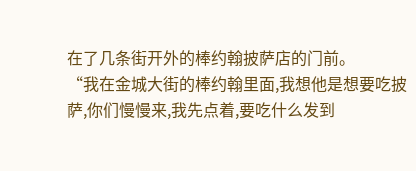在了几条街开外的棒约翰披萨店的门前。
“我在金城大街的棒约翰里面,我想他是想要吃披萨,你们慢慢来,我先点着,要吃什么发到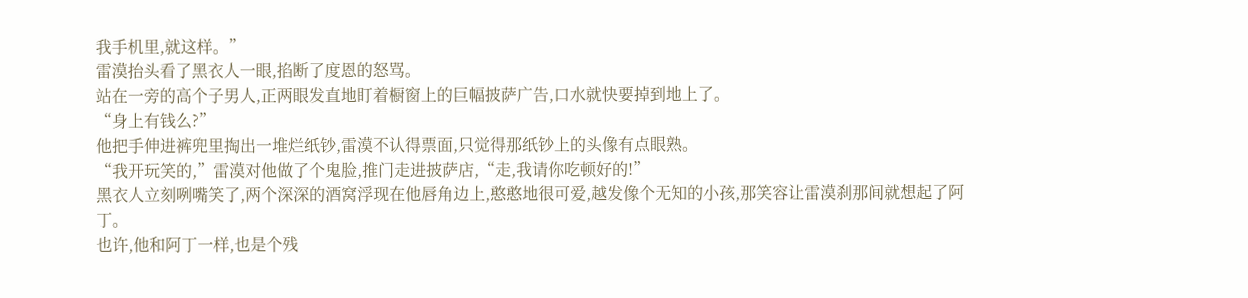我手机里,就这样。”
雷漠抬头看了黑衣人一眼,掐断了度恩的怒骂。
站在一旁的高个子男人,正两眼发直地盯着橱窗上的巨幅披萨广告,口水就快要掉到地上了。
“身上有钱么?”
他把手伸进裤兜里掏出一堆烂纸钞,雷漠不认得票面,只觉得那纸钞上的头像有点眼熟。
“我开玩笑的,”雷漠对他做了个鬼脸,推门走进披萨店,“走,我请你吃顿好的!”
黑衣人立刻咧嘴笑了,两个深深的酒窝浮现在他唇角边上,憨憨地很可爱,越发像个无知的小孩,那笑容让雷漠刹那间就想起了阿丁。
也许,他和阿丁一样,也是个残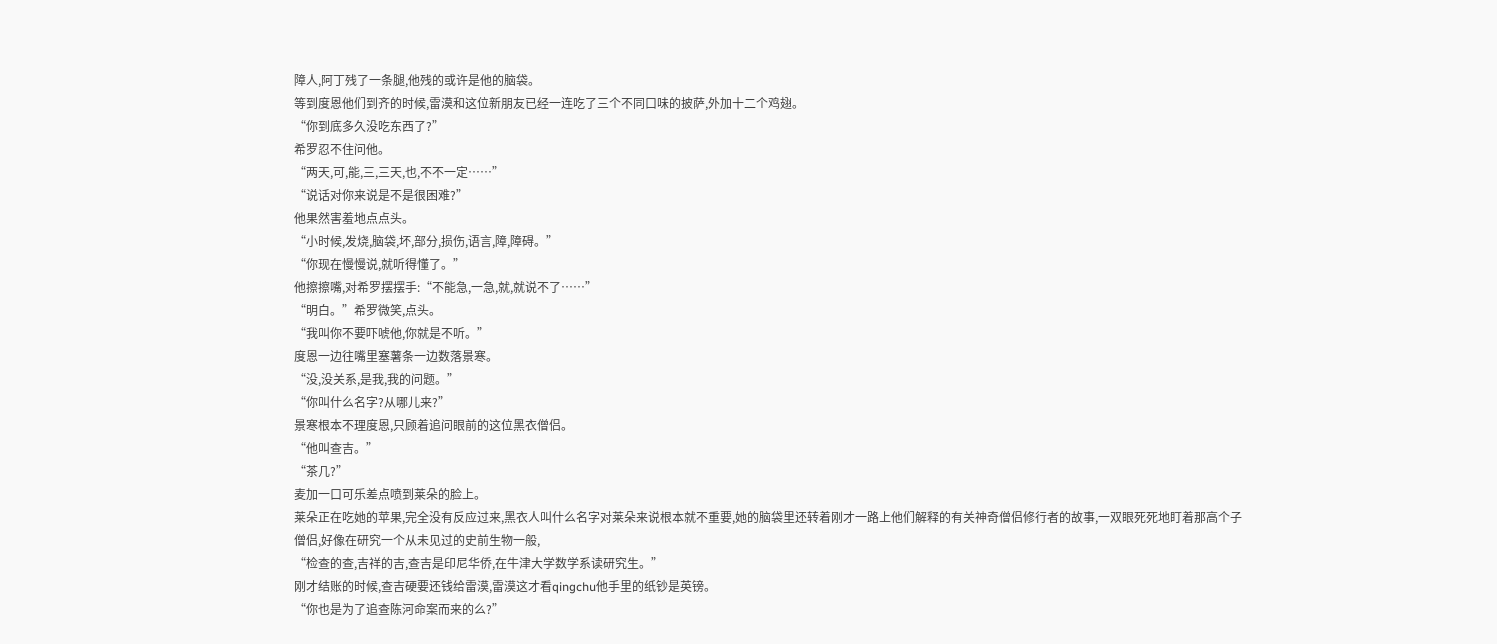障人,阿丁残了一条腿,他残的或许是他的脑袋。
等到度恩他们到齐的时候,雷漠和这位新朋友已经一连吃了三个不同口味的披萨,外加十二个鸡翅。
“你到底多久没吃东西了?”
希罗忍不住问他。
“两天,可,能,三,三天,也,不不一定……”
“说话对你来说是不是很困难?”
他果然害羞地点点头。
“小时候,发烧,脑袋,坏,部分,损伤,语言,障,障碍。”
“你现在慢慢说,就听得懂了。”
他擦擦嘴,对希罗摆摆手:“不能急,一急,就,就说不了……”
“明白。”希罗微笑,点头。
“我叫你不要吓唬他,你就是不听。”
度恩一边往嘴里塞薯条一边数落景寒。
“没,没关系,是我,我的问题。”
“你叫什么名字?从哪儿来?”
景寒根本不理度恩,只顾着追问眼前的这位黑衣僧侣。
“他叫查吉。”
“茶几?”
麦加一口可乐差点喷到莱朵的脸上。
莱朵正在吃她的苹果,完全没有反应过来,黑衣人叫什么名字对莱朵来说根本就不重要,她的脑袋里还转着刚才一路上他们解释的有关神奇僧侣修行者的故事,一双眼死死地盯着那高个子僧侣,好像在研究一个从未见过的史前生物一般,
“检查的查,吉祥的吉,查吉是印尼华侨,在牛津大学数学系读研究生。”
刚才结账的时候,查吉硬要还钱给雷漠,雷漠这才看qingchu他手里的纸钞是英镑。
“你也是为了追查陈河命案而来的么?”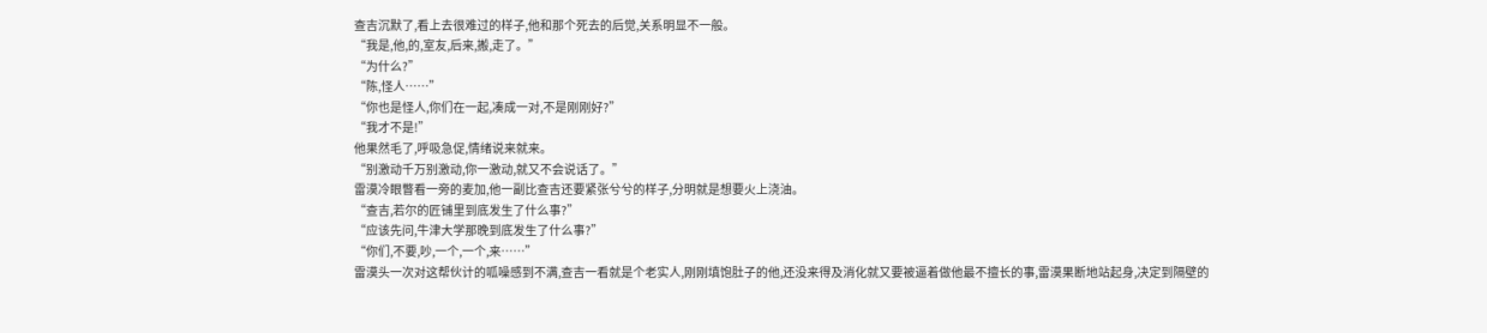查吉沉默了,看上去很难过的样子,他和那个死去的后觉,关系明显不一般。
“我是,他,的,室友,后来,搬,走了。”
“为什么?”
“陈,怪人……”
“你也是怪人,你们在一起,凑成一对,不是刚刚好?”
“我才不是!”
他果然毛了,呼吸急促,情绪说来就来。
“别激动千万别激动,你一激动,就又不会说话了。”
雷漠冷眼瞥看一旁的麦加,他一副比查吉还要紧张兮兮的样子,分明就是想要火上浇油。
“查吉,若尔的匠铺里到底发生了什么事?”
“应该先问,牛津大学那晚到底发生了什么事?”
“你们,不要,吵,一个,一个,来……”
雷漠头一次对这帮伙计的呱噪感到不满,查吉一看就是个老实人,刚刚填饱肚子的他,还没来得及消化就又要被逼着做他最不擅长的事,雷漠果断地站起身,决定到隔壁的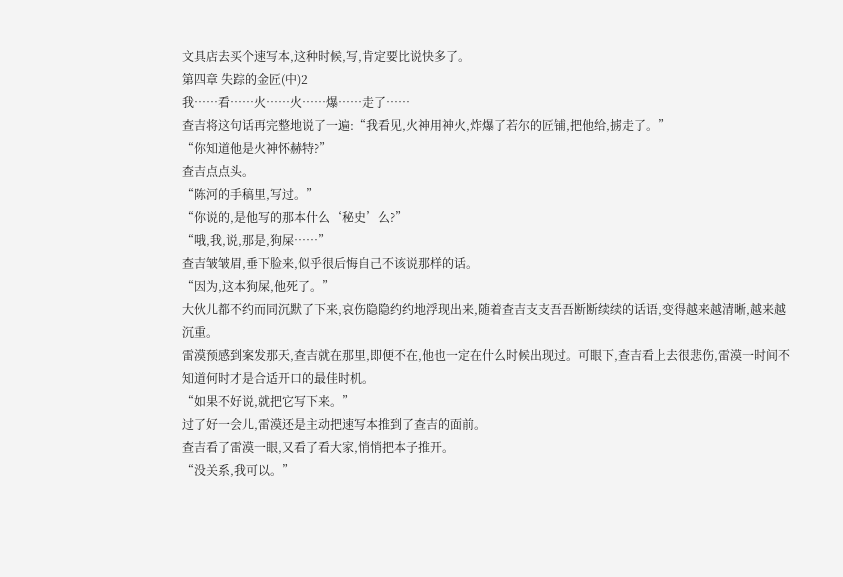文具店去买个速写本,这种时候,写,肯定要比说快多了。
第四章 失踪的金匠(中)2
我……看……火……火……爆……走了……
查吉将这句话再完整地说了一遍:“我看见,火神用神火,炸爆了若尔的匠铺,把他给,掳走了。”
“你知道他是火神怀赫特?”
查吉点点头。
“陈河的手稿里,写过。”
“你说的,是他写的那本什么‘秘史’么?”
“哦,我,说,那是,狗屎……”
查吉皱皱眉,垂下脸来,似乎很后悔自己不该说那样的话。
“因为,这本狗屎,他死了。”
大伙儿都不约而同沉默了下来,哀伤隐隐约约地浮现出来,随着查吉支支吾吾断断续续的话语,变得越来越清晰,越来越沉重。
雷漠预感到案发那天,查吉就在那里,即便不在,他也一定在什么时候出现过。可眼下,查吉看上去很悲伤,雷漠一时间不知道何时才是合适开口的最佳时机。
“如果不好说,就把它写下来。”
过了好一会儿,雷漠还是主动把速写本推到了查吉的面前。
查吉看了雷漠一眼,又看了看大家,悄悄把本子推开。
“没关系,我可以。”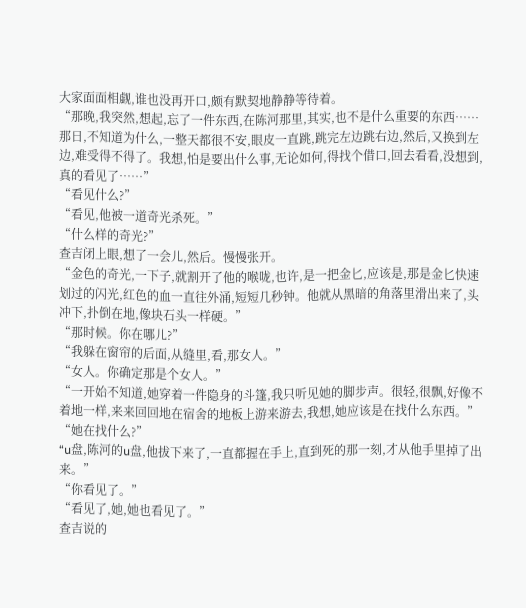大家面面相觑,谁也没再开口,颇有默契地静静等待着。
“那晚,我突然,想起,忘了一件东西,在陈河那里,其实,也不是什么重要的东西……那日,不知道为什么,一整天都很不安,眼皮一直跳,跳完左边跳右边,然后,又换到左边,难受得不得了。我想,怕是要出什么事,无论如何,得找个借口,回去看看,没想到,真的看见了……”
“看见什么?”
“看见,他被一道奇光杀死。”
“什么样的奇光?”
查吉闭上眼,想了一会儿,然后。慢慢张开。
“金色的奇光,一下子,就割开了他的喉咙,也许,是一把金匕,应该是,那是金匕快速划过的闪光,红色的血一直往外涌,短短几秒钟。他就从黑暗的角落里滑出来了,头冲下,扑倒在地,像块石头一样硬。”
“那时候。你在哪儿?”
“我躲在窗帘的后面,从缝里,看,那女人。”
“女人。你确定那是个女人。”
“一开始不知道,她穿着一件隐身的斗篷,我只听见她的脚步声。很轻,很飘,好像不着地一样,来来回回地在宿舍的地板上游来游去,我想,她应该是在找什么东西。”
“她在找什么?”
“u盘,陈河的u盘,他拔下来了,一直都握在手上,直到死的那一刻,才从他手里掉了出来。”
“你看见了。”
“看见了,她,她也看见了。”
查吉说的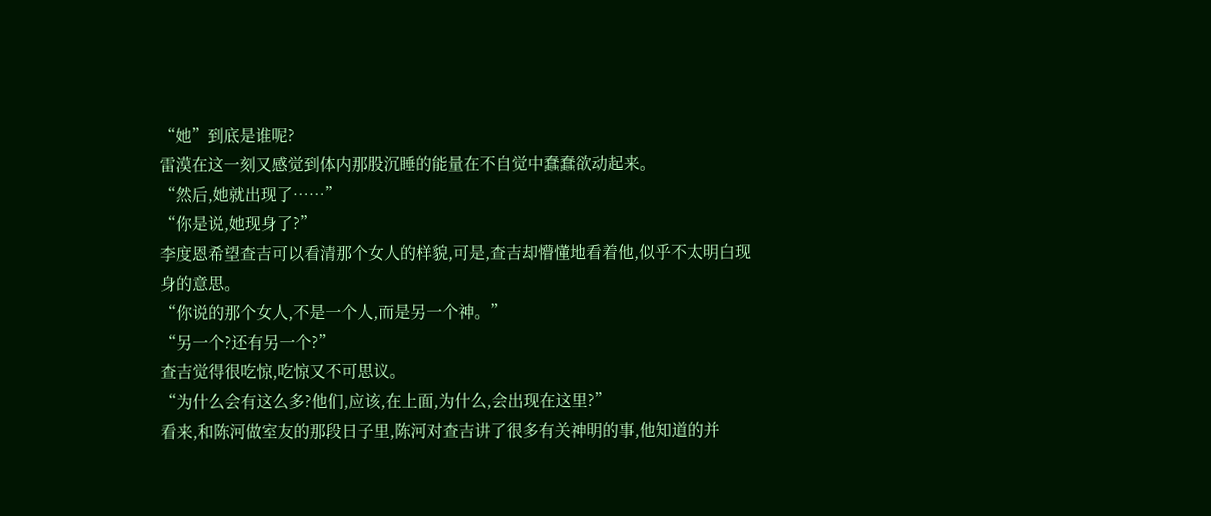“她”到底是谁呢?
雷漠在这一刻又感觉到体内那股沉睡的能量在不自觉中蠢蠢欲动起来。
“然后,她就出现了……”
“你是说,她现身了?”
李度恩希望查吉可以看清那个女人的样貌,可是,查吉却懵懂地看着他,似乎不太明白现身的意思。
“你说的那个女人,不是一个人,而是另一个神。”
“另一个?还有另一个?”
查吉觉得很吃惊,吃惊又不可思议。
“为什么会有这么多?他们,应该,在上面,为什么,会出现在这里?”
看来,和陈河做室友的那段日子里,陈河对查吉讲了很多有关神明的事,他知道的并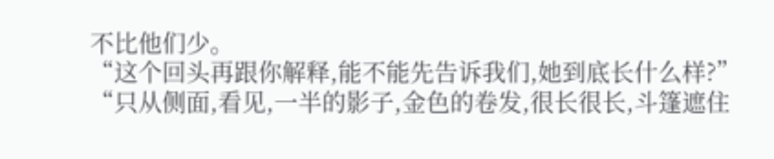不比他们少。
“这个回头再跟你解释,能不能先告诉我们,她到底长什么样?”
“只从侧面,看见,一半的影子,金色的卷发,很长很长,斗篷遮住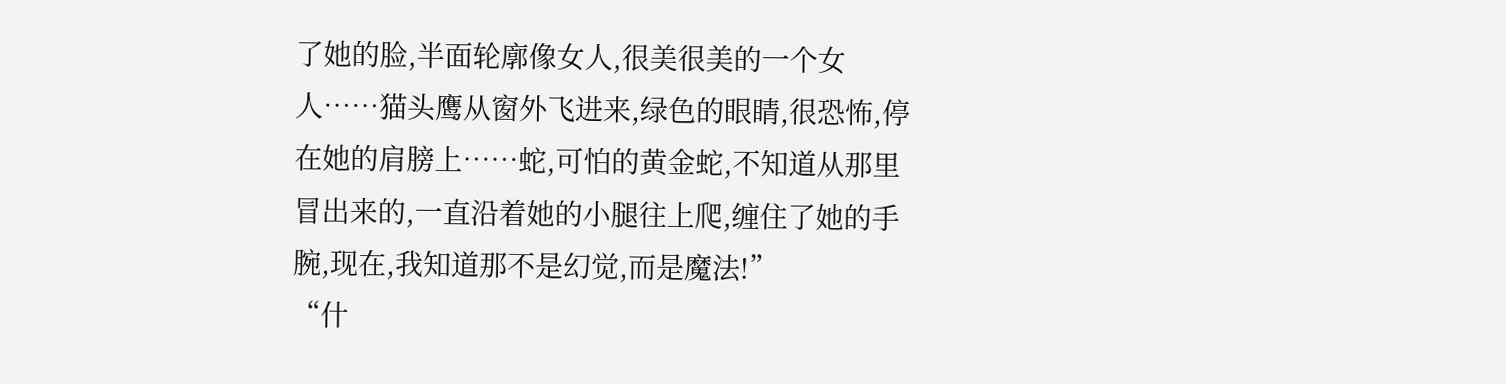了她的脸,半面轮廓像女人,很美很美的一个女人……猫头鹰从窗外飞进来,绿色的眼睛,很恐怖,停在她的肩膀上……蛇,可怕的黄金蛇,不知道从那里冒出来的,一直沿着她的小腿往上爬,缠住了她的手腕,现在,我知道那不是幻觉,而是魔法!”
“什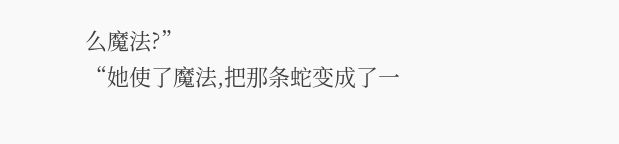么魔法?”
“她使了魔法,把那条蛇变成了一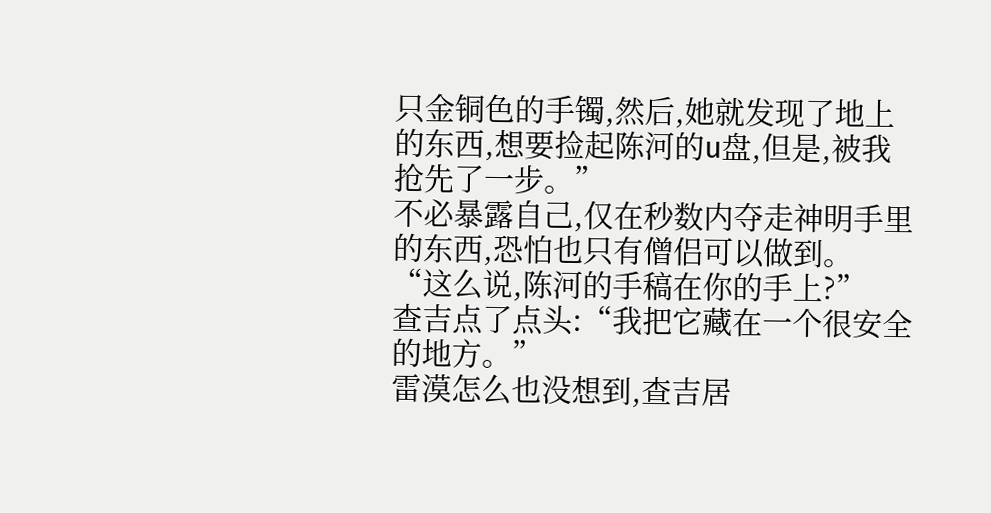只金铜色的手镯,然后,她就发现了地上的东西,想要捡起陈河的u盘,但是,被我抢先了一步。”
不必暴露自己,仅在秒数内夺走神明手里的东西,恐怕也只有僧侣可以做到。
“这么说,陈河的手稿在你的手上?”
查吉点了点头:“我把它藏在一个很安全的地方。”
雷漠怎么也没想到,查吉居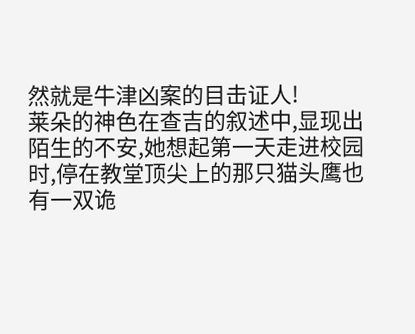然就是牛津凶案的目击证人!
莱朵的神色在查吉的叙述中,显现出陌生的不安,她想起第一天走进校园时,停在教堂顶尖上的那只猫头鹰也有一双诡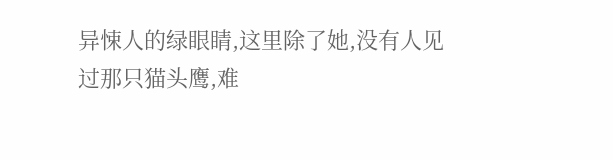异悚人的绿眼睛,这里除了她,没有人见过那只猫头鹰,难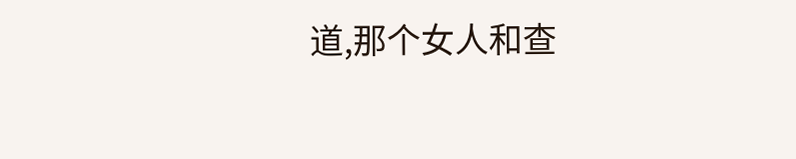道,那个女人和查